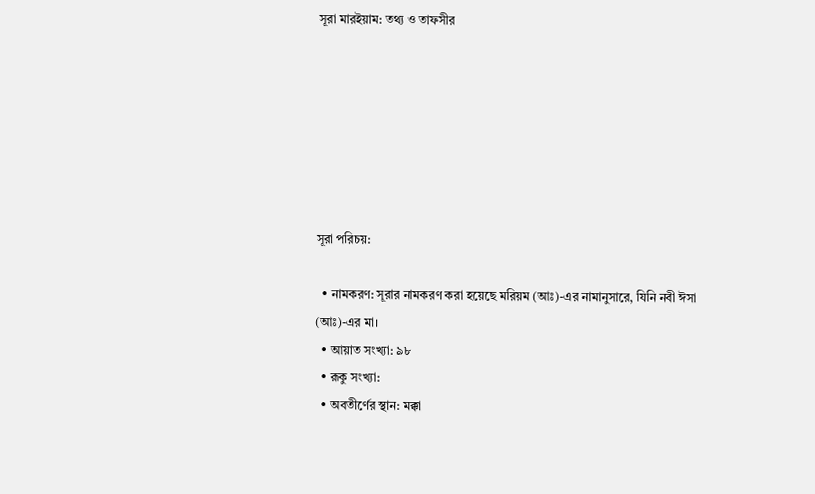সূরা মারইয়াম: তথ্য ও তাফসীর







সূরা পরিচয়:

  • নামকরণ: সূরার নামকরণ করা হয়েছে মরিয়ম (আঃ)-এর নামানুসারে, যিনি নবী ঈসা (আঃ)-এর মা।
  • আয়াত সংখ্যা: ৯৮
  • রূকু সংখ্যা:
  • অবতীর্ণের স্থান: মক্কা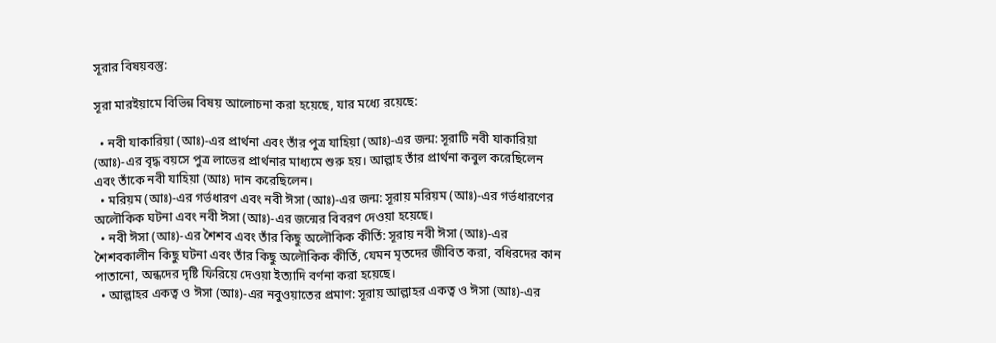সূরার বিষয়বস্তু:

সূরা মারইয়ামে বিভিন্ন বিষয় আলোচনা করা হয়েছে, যার মধ্যে রয়েছে:

  • নবী যাকারিয়া (আঃ)-এর প্রার্থনা এবং তাঁর পুত্র যাহিয়া (আঃ)-এর জন্ম: সূরাটি নবী যাকারিয়া (আঃ)-এর বৃদ্ধ বয়সে পুত্র লাভের প্রার্থনার মাধ্যমে শুরু হয়। আল্লাহ তাঁর প্রার্থনা কবুল করেছিলেন এবং তাঁকে নবী যাহিয়া (আঃ) দান করেছিলেন।
  • মরিয়ম (আঃ)-এর গর্ভধারণ এবং নবী ঈসা (আঃ)-এর জন্ম: সূরায় মরিয়ম (আঃ)-এর গর্ভধারণের অলৌকিক ঘটনা এবং নবী ঈসা (আঃ)-এর জন্মের বিবরণ দেওয়া হয়েছে।
  • নবী ঈসা (আঃ)-এর শৈশব এবং তাঁর কিছু অলৌকিক কীর্তি: সূরায় নবী ঈসা (আঃ)-এর শৈশবকালীন কিছু ঘটনা এবং তাঁর কিছু অলৌকিক কীর্তি, যেমন মৃতদের জীবিত করা, বধিরদের কান পাতানো, অন্ধদের দৃষ্টি ফিরিয়ে দেওয়া ইত্যাদি বর্ণনা করা হয়েছে।
  • আল্লাহর একত্ব ও ঈসা (আঃ)-এর নবুওয়াতের প্রমাণ: সূরায় আল্লাহর একত্ব ও ঈসা (আঃ)-এর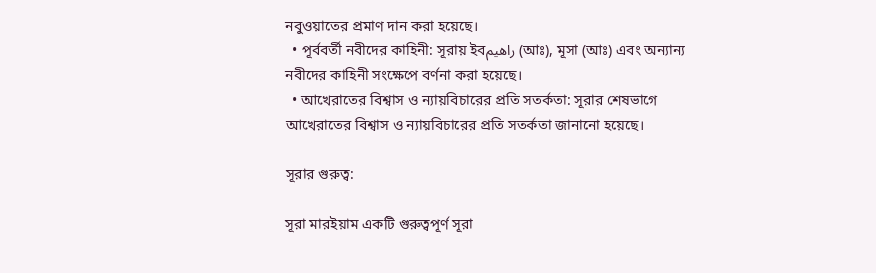নবুওয়াতের প্রমাণ দান করা হয়েছে।
  • পূর্ববর্তী নবীদের কাহিনী: সূরায় ইবراهيم (আঃ), মূসা (আঃ) এবং অন্যান্য নবীদের কাহিনী সংক্ষেপে বর্ণনা করা হয়েছে।
  • আখেরাতের বিশ্বাস ও ন্যায়বিচারের প্রতি সতর্কতা: সূরার শেষভাগে আখেরাতের বিশ্বাস ও ন্যায়বিচারের প্রতি সতর্কতা জানানো হয়েছে।

সূরার গুরুত্ব:

সূরা মারইয়াম একটি গুরুত্বপূর্ণ সূরা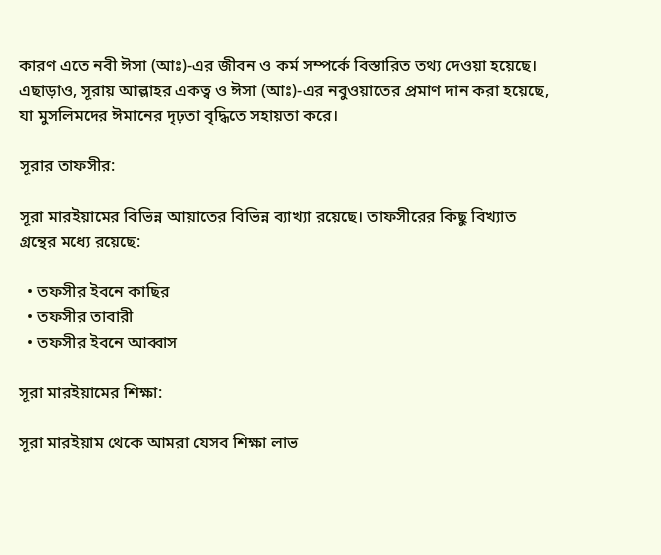কারণ এতে নবী ঈসা (আঃ)-এর জীবন ও কর্ম সম্পর্কে বিস্তারিত তথ্য দেওয়া হয়েছে। এছাড়াও, সূরায় আল্লাহর একত্ব ও ঈসা (আঃ)-এর নবুওয়াতের প্রমাণ দান করা হয়েছে, যা মুসলিমদের ঈমানের দৃঢ়তা বৃদ্ধিতে সহায়তা করে।

সূরার তাফসীর:

সূরা মারইয়ামের বিভিন্ন আয়াতের বিভিন্ন ব্যাখ্যা রয়েছে। তাফসীরের কিছু বিখ্যাত গ্রন্থের মধ্যে রয়েছে:

  • তফসীর ইবনে কাছির
  • তফসীর তাবারী
  • তফসীর ইবনে আব্বাস

সূরা মারইয়ামের শিক্ষা:

সূরা মারইয়াম থেকে আমরা যেসব শিক্ষা লাভ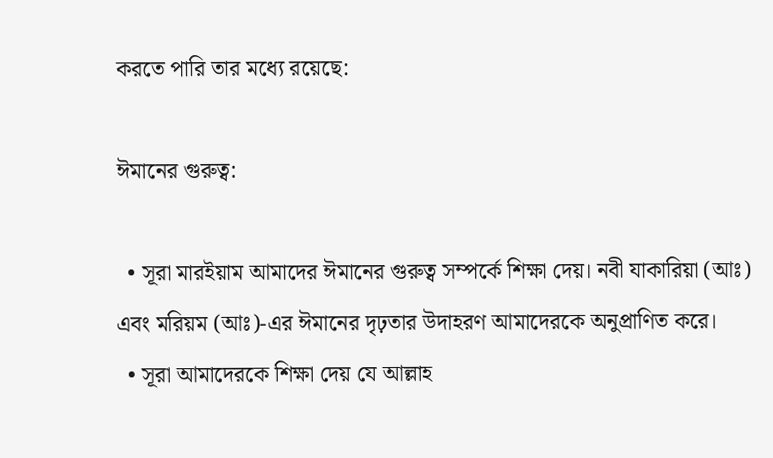করতে পারি তার মধ্যে রয়েছে:

ঈমানের গুরুত্ব:

  • সূরা মারইয়াম আমাদের ঈমানের গুরুত্ব সম্পর্কে শিক্ষা দেয়। নবী যাকারিয়া (আঃ) এবং মরিয়ম (আঃ)-এর ঈমানের দৃঢ়তার উদাহরণ আমাদেরকে অনুপ্রাণিত করে।
  • সূরা আমাদেরকে শিক্ষা দেয় যে আল্লাহ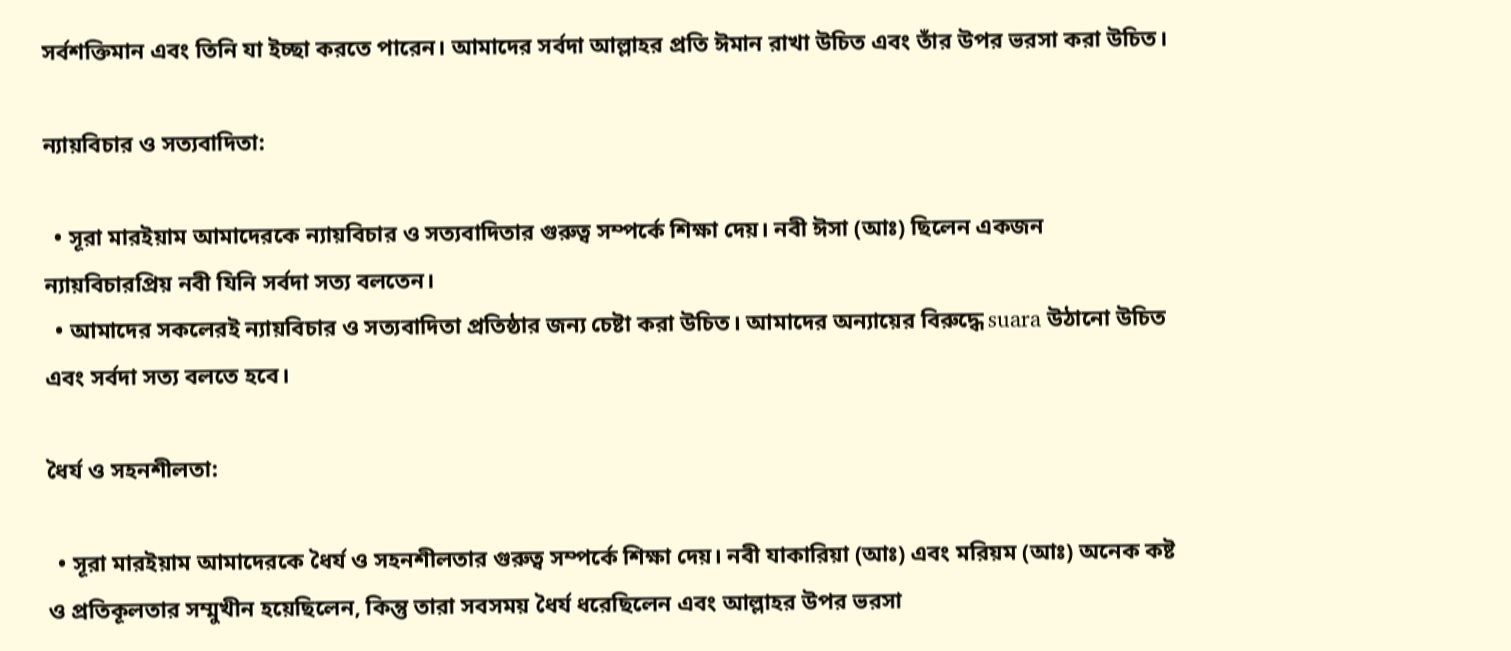সর্বশক্তিমান এবং তিনি যা ইচ্ছা করতে পারেন। আমাদের সর্বদা আল্লাহর প্রতি ঈমান রাখা উচিত এবং তাঁর উপর ভরসা করা উচিত।

ন্যায়বিচার ও সত্যবাদিতা:

  • সূরা মারইয়াম আমাদেরকে ন্যায়বিচার ও সত্যবাদিতার গুরুত্ব সম্পর্কে শিক্ষা দেয়। নবী ঈসা (আঃ) ছিলেন একজন ন্যায়বিচারপ্রিয় নবী যিনি সর্বদা সত্য বলতেন।
  • আমাদের সকলেরই ন্যায়বিচার ও সত্যবাদিতা প্রতিষ্ঠার জন্য চেষ্টা করা উচিত। আমাদের অন্যায়ের বিরুদ্ধে suara উঠানো উচিত এবং সর্বদা সত্য বলতে হবে।

ধৈর্য ও সহনশীলতা:

  • সূরা মারইয়াম আমাদেরকে ধৈর্য ও সহনশীলতার গুরুত্ব সম্পর্কে শিক্ষা দেয়। নবী যাকারিয়া (আঃ) এবং মরিয়ম (আঃ) অনেক কষ্ট ও প্রতিকূলতার সম্মুখীন হয়েছিলেন, কিন্তু তারা সবসময় ধৈর্য ধরেছিলেন এবং আল্লাহর উপর ভরসা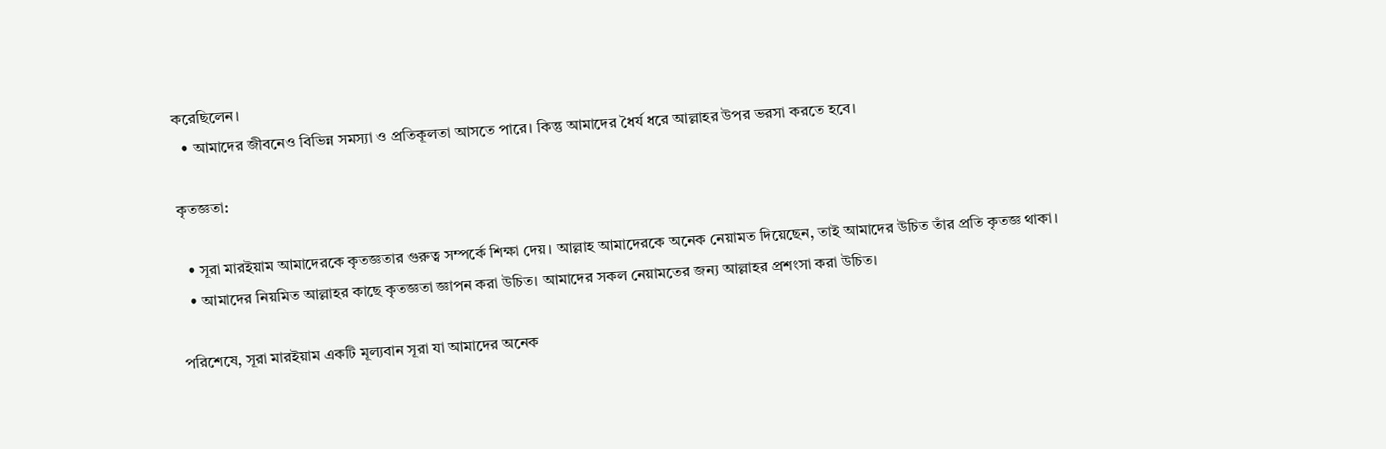করেছিলেন।
  • আমাদের জীবনেও বিভিন্ন সমস্যা ও প্রতিকূলতা আসতে পারে। কিন্তু আমাদের ধৈর্য ধরে আল্লাহর উপর ভরসা করতে হবে।

কৃতজ্ঞতা:

  • সূরা মারইয়াম আমাদেরকে কৃতজ্ঞতার গুরুত্ব সম্পর্কে শিক্ষা দেয়। আল্লাহ আমাদেরকে অনেক নেয়ামত দিয়েছেন, তাই আমাদের উচিত তাঁর প্রতি কৃতজ্ঞ থাকা।
  • আমাদের নিয়মিত আল্লাহর কাছে কৃতজ্ঞতা জ্ঞাপন করা উচিত। আমাদের সকল নেয়ামতের জন্য আল্লাহর প্রশংসা করা উচিত।

পরিশেষে, সূরা মারইয়াম একটি মূল্যবান সূরা যা আমাদের অনেক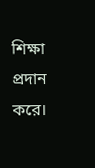শিক্ষা প্রদান করে।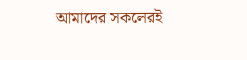আমাদের সকলেরই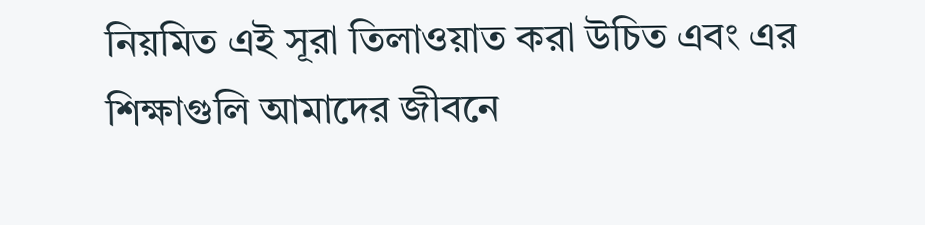নিয়মিত এই সূরা তিলাওয়াত করা উচিত এবং এর শিক্ষাগুলি আমাদের জীবনে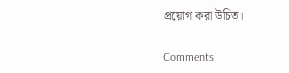প্রয়োগ করা উচিত।

Comments